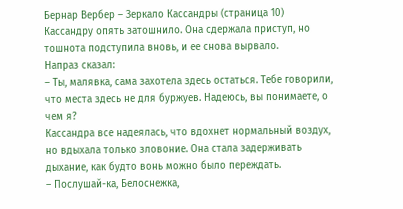Бернар Вербер – Зеркало Кассандры (страница 10)
Кассандру опять затошнило. Она сдержала приступ, но тошнота подступила вновь, и ее снова вырвало.
Напраз сказал:
– Ты, малявка, сама захотела здесь остаться. Тебе говорили, что места здесь не для буржуев. Надеюсь, вы понимаете, о чем я?
Кассандра все надеялась, что вдохнет нормальный воздух, но вдыхала только зловоние. Она стала задерживать дыхание, как будто вонь можно было переждать.
– Послушай-ка, Белоснежка,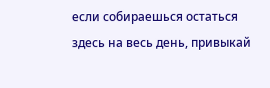если собираешься остаться здесь на весь день, привыкай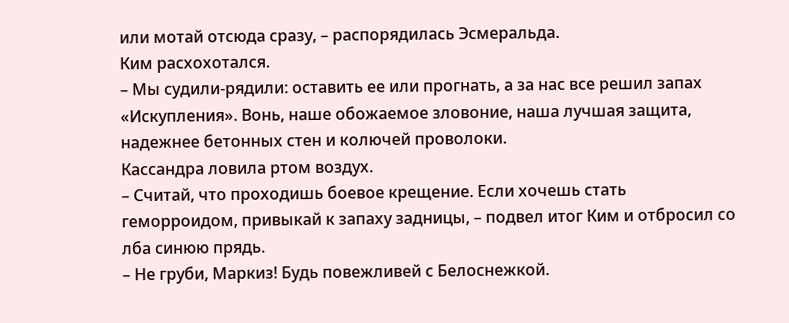или мотай отсюда сразу, – распорядилась Эсмеральда.
Ким расхохотался.
– Мы судили-рядили: оставить ее или прогнать, а за нас все решил запах «Искупления». Вонь, наше обожаемое зловоние, наша лучшая защита, надежнее бетонных стен и колючей проволоки.
Кассандра ловила ртом воздух.
– Считай, что проходишь боевое крещение. Если хочешь стать геморроидом, привыкай к запаху задницы, – подвел итог Ким и отбросил со лба синюю прядь.
– Не груби, Маркиз! Будь повежливей с Белоснежкой.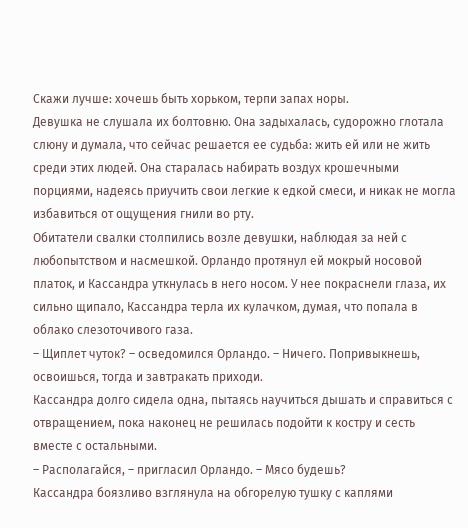Скажи лучше: хочешь быть хорьком, терпи запах норы.
Девушка не слушала их болтовню. Она задыхалась, судорожно глотала слюну и думала, что сейчас решается ее судьба: жить ей или не жить среди этих людей. Она старалась набирать воздух крошечными порциями, надеясь приучить свои легкие к едкой смеси, и никак не могла избавиться от ощущения гнили во рту.
Обитатели свалки столпились возле девушки, наблюдая за ней с любопытством и насмешкой. Орландо протянул ей мокрый носовой платок, и Кассандра уткнулась в него носом. У нее покраснели глаза, их сильно щипало, Кассандра терла их кулачком, думая, что попала в облако слезоточивого газа.
– Щиплет чуток? – осведомился Орландо. – Ничего. Попривыкнешь, освоишься, тогда и завтракать приходи.
Кассандра долго сидела одна, пытаясь научиться дышать и справиться с отвращением, пока наконец не решилась подойти к костру и сесть вместе с остальными.
– Располагайся, – пригласил Орландо. – Мясо будешь?
Кассандра боязливо взглянула на обгорелую тушку с каплями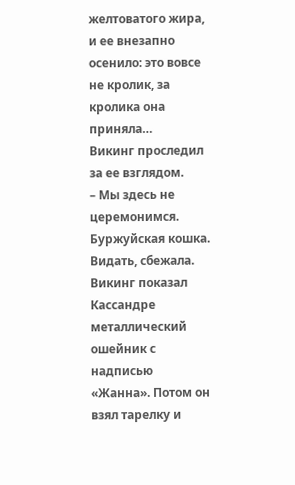желтоватого жира, и ее внезапно осенило: это вовсе не кролик, за кролика она приняла…
Викинг проследил за ее взглядом.
– Мы здесь не церемонимся. Буржуйская кошка. Видать, сбежала.
Викинг показал Кассандре металлический ошейник с надписью «Жанна». Потом он взял тарелку и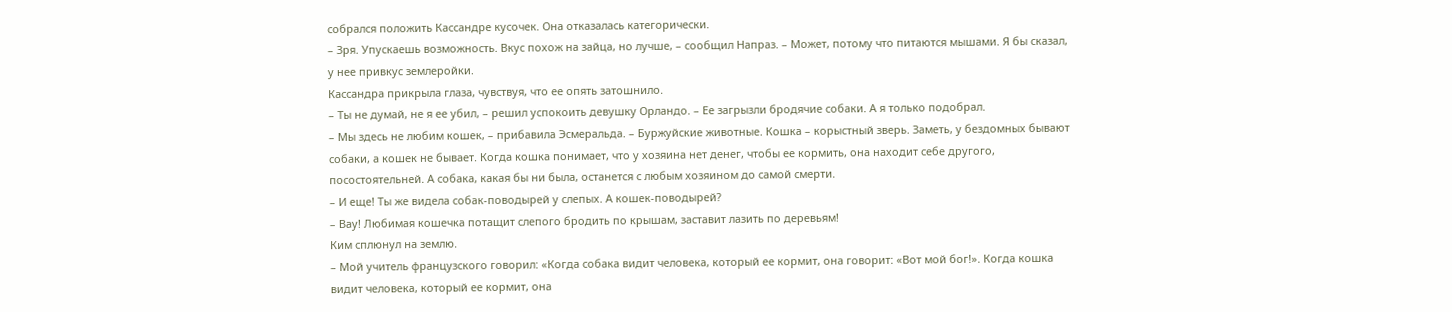собрался положить Кассандре кусочек. Она отказалась категорически.
– Зря. Упускаешь возможность. Вкус похож на зайца, но лучше, – сообщил Напраз. – Может, потому что питаются мышами. Я бы сказал, у нее привкус землеройки.
Кассандра прикрыла глаза, чувствуя, что ее опять затошнило.
– Ты не думай, не я ее убил, – решил успокоить девушку Орландо. – Ее загрызли бродячие собаки. А я только подобрал.
– Мы здесь не любим кошек, – прибавила Эсмеральда. – Буржуйские животные. Кошка – корыстный зверь. Заметь, у бездомных бывают собаки, а кошек не бывает. Когда кошка понимает, что у хозяина нет денег, чтобы ее кормить, она находит себе другого, посостоятельней. А собака, какая бы ни была, останется с любым хозяином до самой смерти.
– И еще! Ты же видела собак-поводырей у слепых. А кошек-поводырей?
– Вау! Любимая кошечка потащит слепого бродить по крышам, заставит лазить по деревьям!
Ким сплюнул на землю.
– Мой учитель французского говорил: «Когда собака видит человека, который ее кормит, она говорит: «Вот мой бог!». Когда кошка видит человека, который ее кормит, она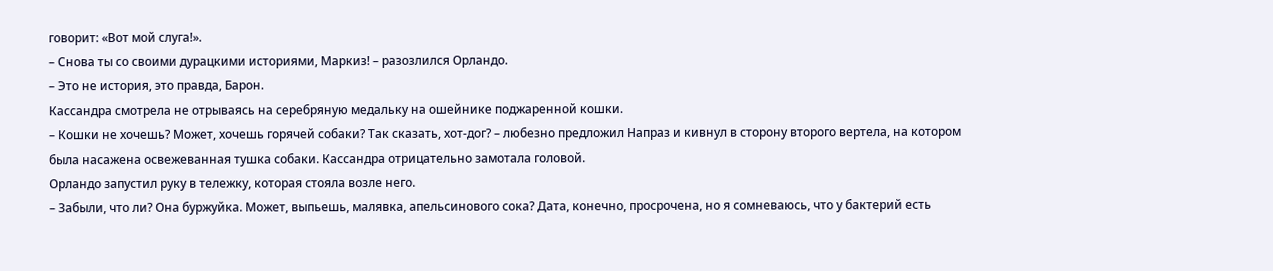говорит: «Вот мой слуга!».
– Снова ты со своими дурацкими историями, Маркиз! – разозлился Орландо.
– Это не история, это правда, Барон.
Кассандра смотрела не отрываясь на серебряную медальку на ошейнике поджаренной кошки.
– Кошки не хочешь? Может, хочешь горячей собаки? Так сказать, хот-дог? – любезно предложил Напраз и кивнул в сторону второго вертела, на котором была насажена освежеванная тушка собаки. Кассандра отрицательно замотала головой.
Орландо запустил руку в тележку, которая стояла возле него.
– Забыли, что ли? Она буржуйка. Может, выпьешь, малявка, апельсинового сока? Дата, конечно, просрочена, но я сомневаюсь, что у бактерий есть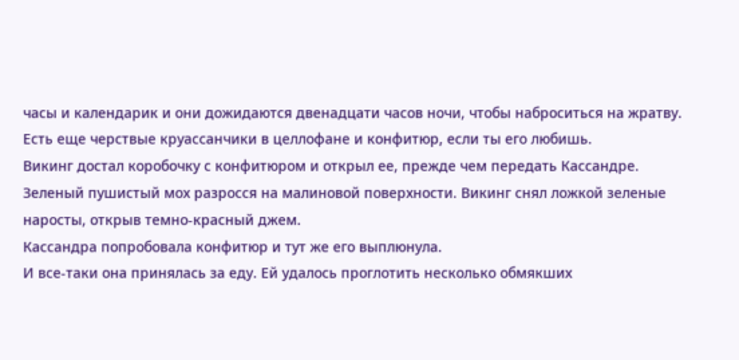часы и календарик и они дожидаются двенадцати часов ночи, чтобы наброситься на жратву. Есть еще черствые круассанчики в целлофане и конфитюр, если ты его любишь.
Викинг достал коробочку с конфитюром и открыл ее, прежде чем передать Кассандре. Зеленый пушистый мох разросся на малиновой поверхности. Викинг снял ложкой зеленые наросты, открыв темно-красный джем.
Кассандра попробовала конфитюр и тут же его выплюнула.
И все-таки она принялась за еду. Ей удалось проглотить несколько обмякших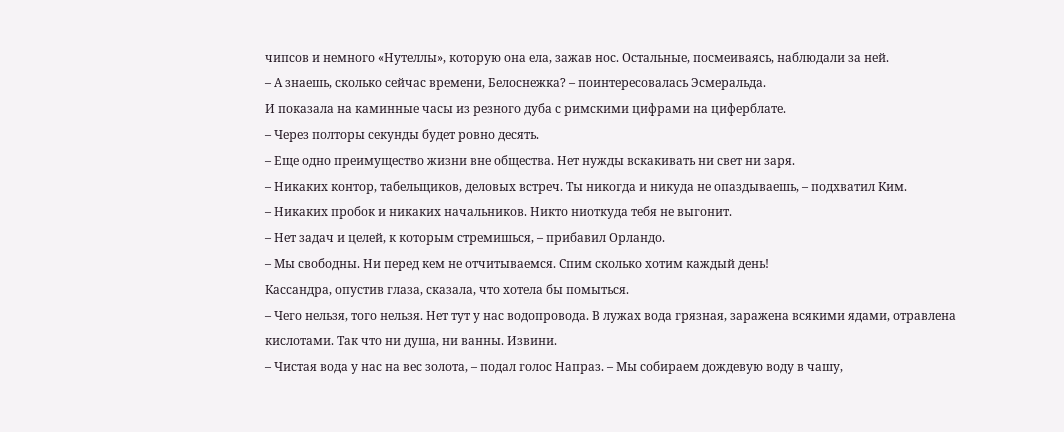чипсов и немного «Нутеллы», которую она ела, зажав нос. Остальные, посмеиваясь, наблюдали за ней.
– А знаешь, сколько сейчас времени, Белоснежка? – поинтересовалась Эсмеральда.
И показала на каминные часы из резного дуба с римскими цифрами на циферблате.
– Через полторы секунды будет ровно десять.
– Еще одно преимущество жизни вне общества. Нет нужды вскакивать ни свет ни заря.
– Никаких контор, табельщиков, деловых встреч. Ты никогда и никуда не опаздываешь, – подхватил Ким.
– Никаких пробок и никаких начальников. Никто ниоткуда тебя не выгонит.
– Нет задач и целей, к которым стремишься, – прибавил Орландо.
– Мы свободны. Ни перед кем не отчитываемся. Спим сколько хотим каждый день!
Кассандра, опустив глаза, сказала, что хотела бы помыться.
– Чего нельзя, того нельзя. Нет тут у нас водопровода. В лужах вода грязная, заражена всякими ядами, отравлена кислотами. Так что ни душа, ни ванны. Извини.
– Чистая вода у нас на вес золота, – подал голос Напраз. – Мы собираем дождевую воду в чашу,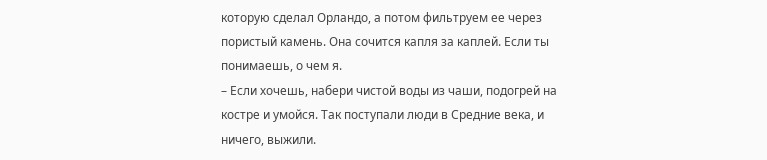которую сделал Орландо, а потом фильтруем ее через пористый камень. Она сочится капля за каплей. Если ты понимаешь, о чем я.
– Если хочешь, набери чистой воды из чаши, подогрей на костре и умойся. Так поступали люди в Средние века, и ничего, выжили.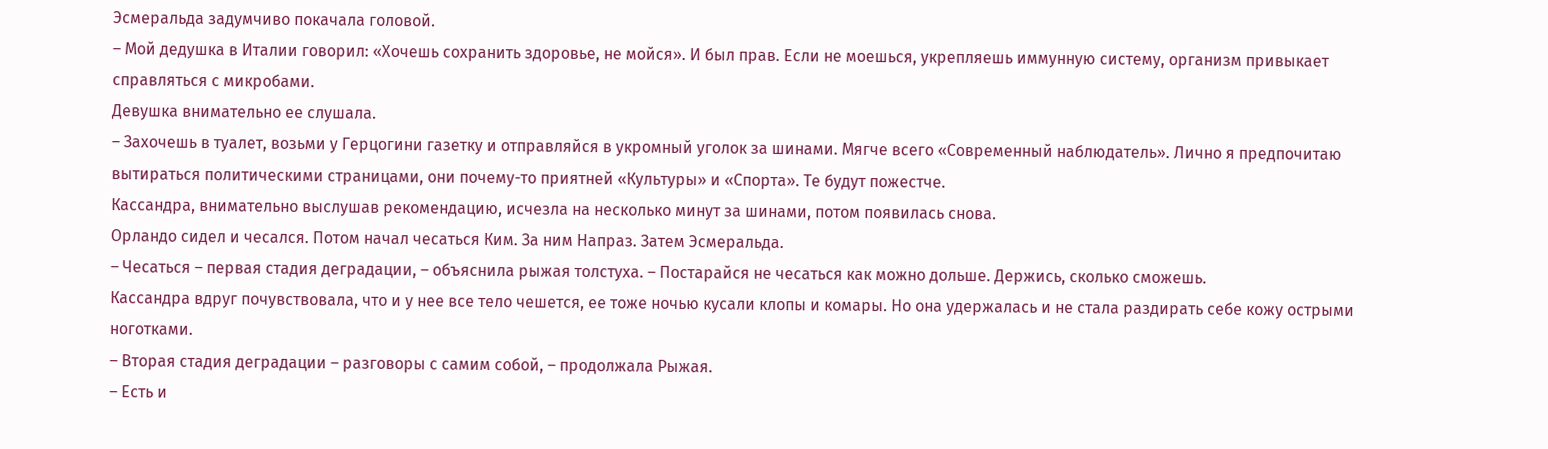Эсмеральда задумчиво покачала головой.
– Мой дедушка в Италии говорил: «Хочешь сохранить здоровье, не мойся». И был прав. Если не моешься, укрепляешь иммунную систему, организм привыкает справляться с микробами.
Девушка внимательно ее слушала.
– Захочешь в туалет, возьми у Герцогини газетку и отправляйся в укромный уголок за шинами. Мягче всего «Современный наблюдатель». Лично я предпочитаю вытираться политическими страницами, они почему-то приятней «Культуры» и «Спорта». Те будут пожестче.
Кассандра, внимательно выслушав рекомендацию, исчезла на несколько минут за шинами, потом появилась снова.
Орландо сидел и чесался. Потом начал чесаться Ким. За ним Напраз. Затем Эсмеральда.
– Чесаться – первая стадия деградации, – объяснила рыжая толстуха. – Постарайся не чесаться как можно дольше. Держись, сколько сможешь.
Кассандра вдруг почувствовала, что и у нее все тело чешется, ее тоже ночью кусали клопы и комары. Но она удержалась и не стала раздирать себе кожу острыми ноготками.
– Вторая стадия деградации – разговоры с самим собой, – продолжала Рыжая.
– Есть и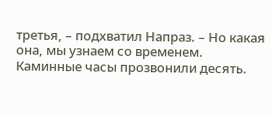третья, – подхватил Напраз. – Но какая она, мы узнаем со временем.
Каминные часы прозвонили десять.